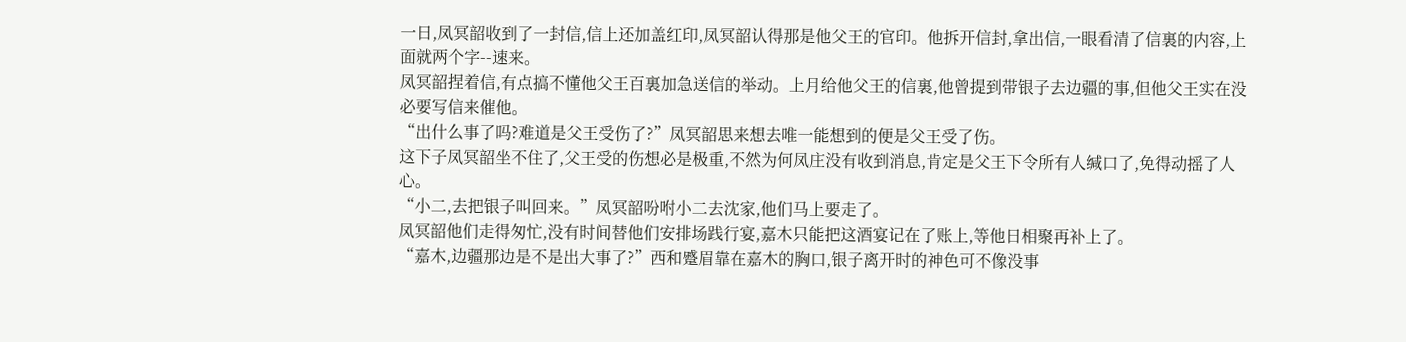一日,凤冥韶收到了一封信,信上还加盖红印,凤冥韶认得那是他父王的官印。他拆开信封,拿出信,一眼看清了信裏的内容,上面就两个字--速来。
凤冥韶捏着信,有点搞不懂他父王百裏加急送信的举动。上月给他父王的信裏,他曾提到带银子去边疆的事,但他父王实在没必要写信来催他。
“出什么事了吗?难道是父王受伤了?”凤冥韶思来想去唯一能想到的便是父王受了伤。
这下子凤冥韶坐不住了,父王受的伤想必是极重,不然为何凤庄没有收到消息,肯定是父王下令所有人缄口了,免得动摇了人心。
“小二,去把银子叫回来。”凤冥韶吩咐小二去沈家,他们马上要走了。
凤冥韶他们走得匆忙,没有时间替他们安排场践行宴,嘉木只能把这酒宴记在了账上,等他日相聚再补上了。
“嘉木,边疆那边是不是出大事了?”西和蹙眉靠在嘉木的胸口,银子离开时的神色可不像没事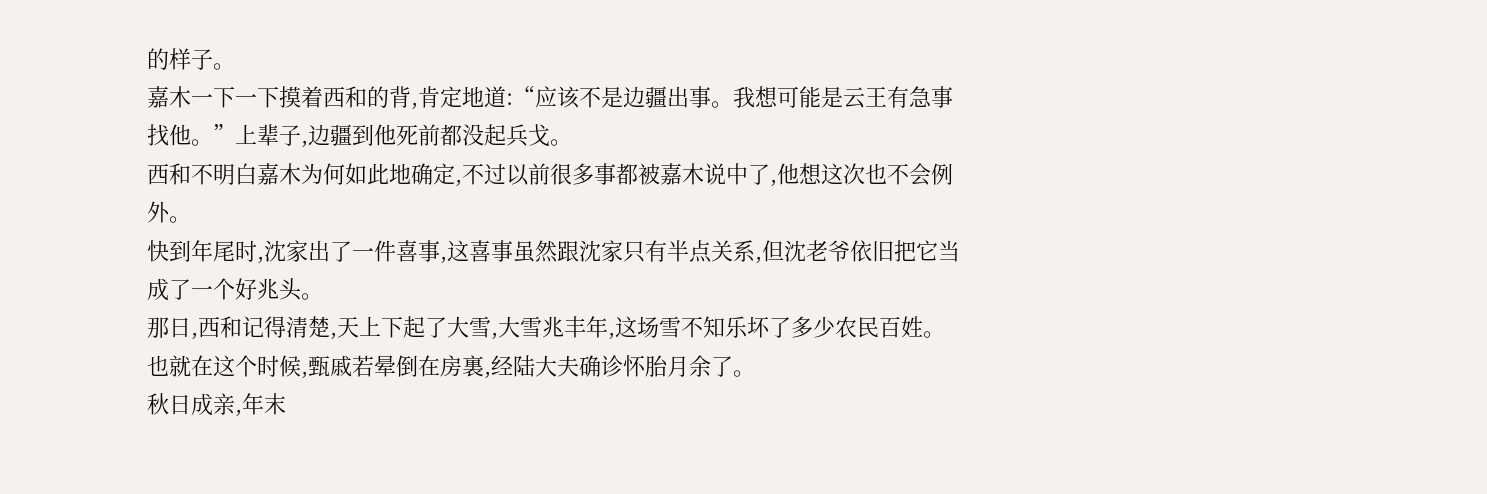的样子。
嘉木一下一下摸着西和的背,肯定地道:“应该不是边疆出事。我想可能是云王有急事找他。”上辈子,边疆到他死前都没起兵戈。
西和不明白嘉木为何如此地确定,不过以前很多事都被嘉木说中了,他想这次也不会例外。
快到年尾时,沈家出了一件喜事,这喜事虽然跟沈家只有半点关系,但沈老爷依旧把它当成了一个好兆头。
那日,西和记得清楚,天上下起了大雪,大雪兆丰年,这场雪不知乐坏了多少农民百姓。也就在这个时候,甄戚若晕倒在房裏,经陆大夫确诊怀胎月余了。
秋日成亲,年末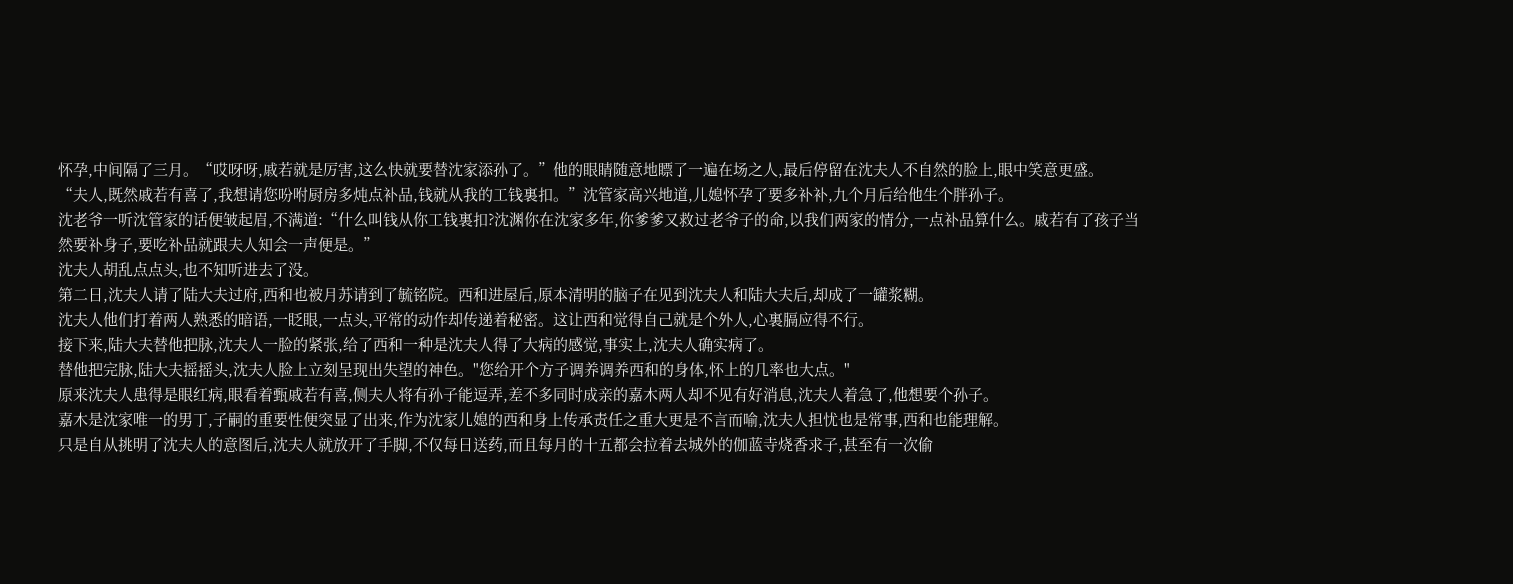怀孕,中间隔了三月。“哎呀呀,戚若就是厉害,这么快就要替沈家添孙了。”他的眼睛随意地瞟了一遍在场之人,最后停留在沈夫人不自然的脸上,眼中笑意更盛。
“夫人,既然戚若有喜了,我想请您吩咐厨房多炖点补品,钱就从我的工钱裏扣。”沈管家高兴地道,儿媳怀孕了要多补补,九个月后给他生个胖孙子。
沈老爷一听沈管家的话便皱起眉,不满道:“什么叫钱从你工钱裏扣?沈渊你在沈家多年,你爹爹又救过老爷子的命,以我们两家的情分,一点补品算什么。戚若有了孩子当然要补身子,要吃补品就跟夫人知会一声便是。”
沈夫人胡乱点点头,也不知听进去了没。
第二日,沈夫人请了陆大夫过府,西和也被月苏请到了毓铭院。西和进屋后,原本清明的脑子在见到沈夫人和陆大夫后,却成了一罐浆糊。
沈夫人他们打着两人熟悉的暗语,一眨眼,一点头,平常的动作却传递着秘密。这让西和觉得自己就是个外人,心裏膈应得不行。
接下来,陆大夫替他把脉,沈夫人一脸的紧张,给了西和一种是沈夫人得了大病的感觉,事实上,沈夫人确实病了。
替他把完脉,陆大夫摇摇头,沈夫人脸上立刻呈现出失望的神色。"您给开个方子调养调养西和的身体,怀上的几率也大点。"
原来沈夫人患得是眼红病,眼看着甄戚若有喜,侧夫人将有孙子能逗弄,差不多同时成亲的嘉木两人却不见有好消息,沈夫人着急了,他想要个孙子。
嘉木是沈家唯一的男丁,子嗣的重要性便突显了出来,作为沈家儿媳的西和身上传承责任之重大更是不言而喻,沈夫人担忧也是常事,西和也能理解。
只是自从挑明了沈夫人的意图后,沈夫人就放开了手脚,不仅每日送药,而且每月的十五都会拉着去城外的伽蓝寺烧香求子,甚至有一次偷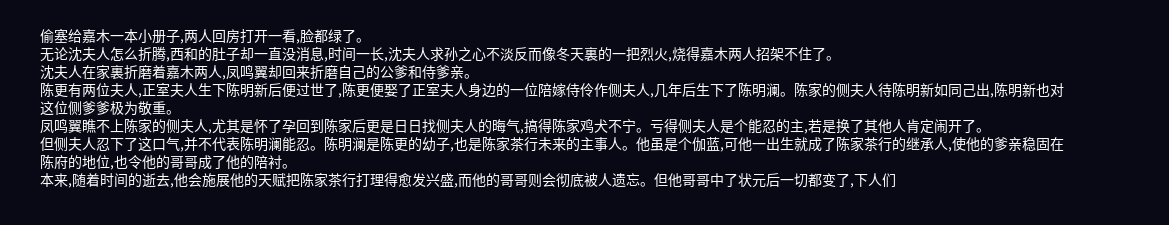偷塞给嘉木一本小册子,两人回房打开一看,脸都绿了。
无论沈夫人怎么折腾,西和的肚子却一直没消息,时间一长,沈夫人求孙之心不淡反而像冬天裏的一把烈火,烧得嘉木两人招架不住了。
沈夫人在家裏折磨着嘉木两人,凤鸣翼却回来折磨自己的公爹和侍爹亲。
陈更有两位夫人,正室夫人生下陈明新后便过世了,陈更便娶了正室夫人身边的一位陪嫁侍伶作侧夫人,几年后生下了陈明澜。陈家的侧夫人待陈明新如同己出,陈明新也对这位侧爹爹极为敬重。
凤鸣翼瞧不上陈家的侧夫人,尤其是怀了孕回到陈家后更是日日找侧夫人的晦气,搞得陈家鸡犬不宁。亏得侧夫人是个能忍的主,若是换了其他人肯定闹开了。
但侧夫人忍下了这口气,并不代表陈明澜能忍。陈明澜是陈更的幼子,也是陈家茶行未来的主事人。他虽是个伽蓝,可他一出生就成了陈家茶行的继承人,使他的爹亲稳固在陈府的地位,也令他的哥哥成了他的陪衬。
本来,随着时间的逝去,他会施展他的天赋把陈家茶行打理得愈发兴盛,而他的哥哥则会彻底被人遗忘。但他哥哥中了状元后一切都变了,下人们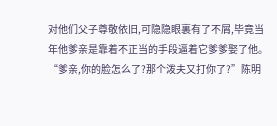对他们父子尊敬依旧,可隐隐眼裏有了不屑,毕竟当年他爹亲是靠着不正当的手段逼着它爹爹娶了他。
“爹亲,你的脸怎么了?那个泼夫又打你了?”陈明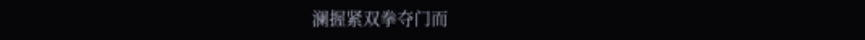澜握紧双拳夺门而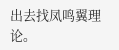出去找凤鸣翼理论。